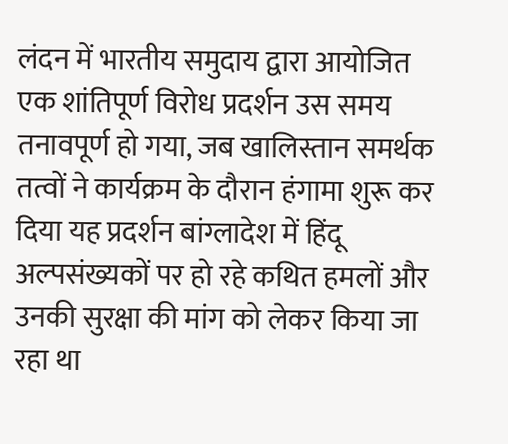लंदन में भारतीय समुदाय द्वारा आयोजित एक शांतिपूर्ण विरोध प्रदर्शन उस समय तनावपूर्ण हो गया, जब खालिस्तान समर्थक तत्वों ने कार्यक्रम के दौरान हंगामा शुरू कर दिया यह प्रदर्शन बांग्लादेश में हिंदू अल्पसंख्यकों पर हो रहे कथित हमलों और उनकी सुरक्षा की मांग को लेकर किया जा रहा था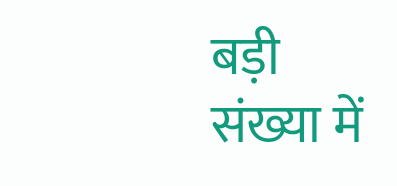बड़ी संख्या में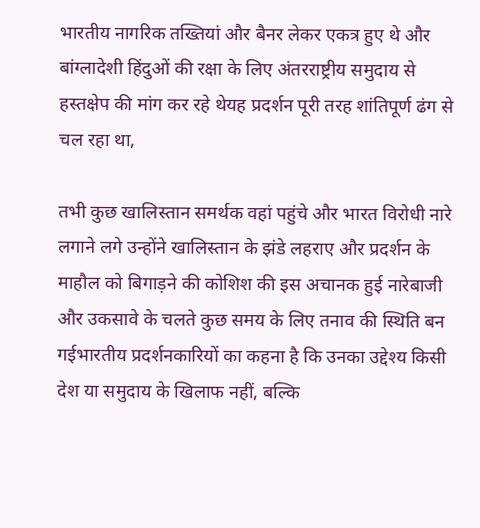भारतीय नागरिक तख्तियां और बैनर लेकर एकत्र हुए थे और बांग्लादेशी हिंदुओं की रक्षा के लिए अंतरराष्ट्रीय समुदाय से हस्तक्षेप की मांग कर रहे थेयह प्रदर्शन पूरी तरह शांतिपूर्ण ढंग से चल रहा था,

तभी कुछ खालिस्तान समर्थक वहां पहुंचे और भारत विरोधी नारे लगाने लगे उन्होंने खालिस्तान के झंडे लहराए और प्रदर्शन के माहौल को बिगाड़ने की कोशिश की इस अचानक हुई नारेबाजी और उकसावे के चलते कुछ समय के लिए तनाव की स्थिति बन गईभारतीय प्रदर्शनकारियों का कहना है कि उनका उद्देश्य किसी देश या समुदाय के खिलाफ नहीं, बल्कि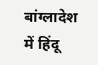बांग्लादेश में हिंदू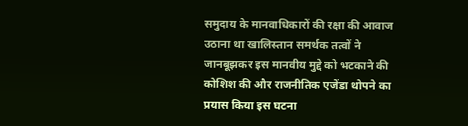समुदाय के मानवाधिकारों की रक्षा की आवाज उठाना था खालिस्तान समर्थक तत्वों ने जानबूझकर इस मानवीय मुद्दे को भटकाने की कोशिश की और राजनीतिक एजेंडा थोपने का प्रयास किया इस घटना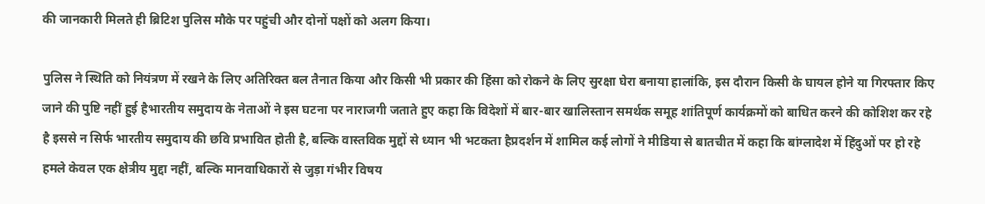की जानकारी मिलते ही ब्रिटिश पुलिस मौके पर पहुंची और दोनों पक्षों को अलग किया।

पुलिस ने स्थिति को नियंत्रण में रखने के लिए अतिरिक्त बल तैनात किया और किसी भी प्रकार की हिंसा को रोकने के लिए सुरक्षा घेरा बनाया हालांकि, इस दौरान किसी के घायल होने या गिरफ्तार किए जाने की पुष्टि नहीं हुई हैभारतीय समुदाय के नेताओं ने इस घटना पर नाराजगी जताते हुए कहा कि विदेशों में बार-बार खालिस्तान समर्थक समूह शांतिपूर्ण कार्यक्रमों को बाधित करने की कोशिश कर रहे है इससे न सिर्फ भारतीय समुदाय की छवि प्रभावित होती है, बल्कि वास्तविक मुद्दों से ध्यान भी भटकता हैप्रदर्शन में शामिल कई लोगों ने मीडिया से बातचीत में कहा कि बांग्लादेश में हिंदुओं पर हो रहे हमले केवल एक क्षेत्रीय मुद्दा नहीं, बल्कि मानवाधिकारों से जुड़ा गंभीर विषय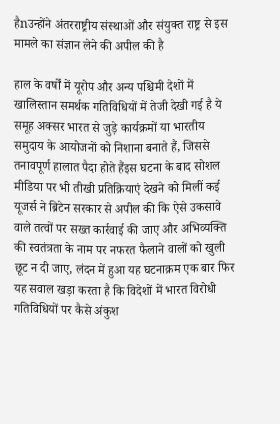हैnउन्होंने अंतरराष्ट्रीय संस्थाओं और संयुक्त राष्ट्र से इस मामले का संज्ञान लेने की अपील की है

हाल के वर्षों में यूरोप और अन्य पश्चिमी देशों में खालिस्तान समर्थक गतिविधियों में तेजी देखी गई है ये समूह अक्सर भारत से जुड़े कार्यक्रमों या भारतीय समुदाय के आयोजनों को निशाना बनाते हैं, जिससे तनावपूर्ण हालात पैदा होते हैंइस घटना के बाद सोशल मीडिया पर भी तीखी प्रतिक्रियाएं देखने को मिलीं कई यूजर्स ने ब्रिटेन सरकार से अपील की कि ऐसे उकसावे वाले तत्वों पर सख्त कार्रवाई की जाए और अभिव्यक्ति की स्वतंत्रता के नाम पर नफरत फैलाने वालों को खुली छूट न दी जाए, लंदन में हुआ यह घटनाक्रम एक बार फिर यह सवाल खड़ा करता है कि विदेशों में भारत विरोधी गतिविधियों पर कैसे अंकुश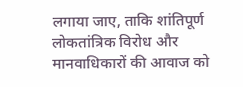लगाया जाए, ताकि शांतिपूर्ण लोकतांत्रिक विरोध और मानवाधिकारों की आवाज को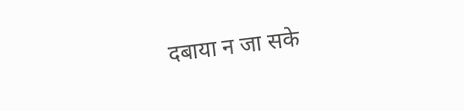दबाया न जा सके